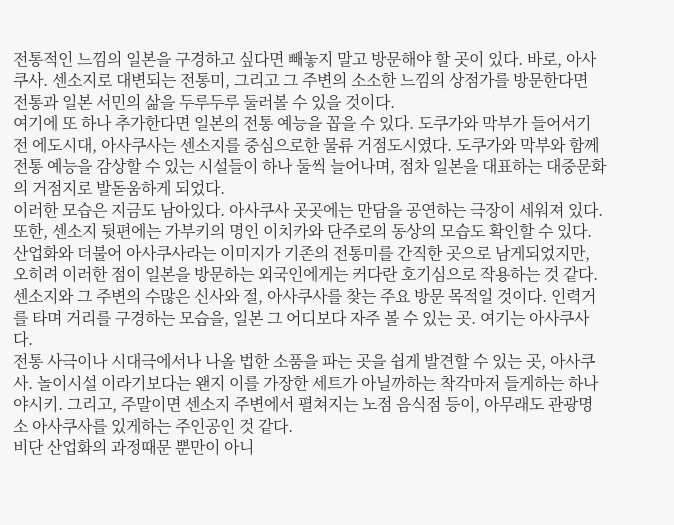전통적인 느낌의 일본을 구경하고 싶다면 빼놓지 말고 방문해야 할 곳이 있다. 바로, 아사쿠사. 센소지로 대변되는 전통미, 그리고 그 주변의 소소한 느낌의 상점가를 방문한다면 전통과 일본 서민의 삶을 두루두루 둘러볼 수 있을 것이다.
여기에 또 하나 추가한다면 일본의 전통 예능을 꼽을 수 있다. 도쿠가와 막부가 들어서기 전 에도시대, 아사쿠사는 센소지를 중심으로한 물류 거점도시였다. 도쿠가와 막부와 함께 전통 예능을 감상할 수 있는 시설들이 하나 둘씩 늘어나며, 점차 일본을 대표하는 대중문화의 거점지로 발돋움하게 되었다.
이러한 모습은 지금도 남아있다. 아사쿠사 곳곳에는 만담을 공연하는 극장이 세워져 있다. 또한, 센소지 뒷편에는 가부키의 명인 이치카와 단주로의 동상의 모습도 확인할 수 있다.
산업화와 더불어 아사쿠사라는 이미지가 기존의 전통미를 간직한 곳으로 남게되었지만, 오히려 이러한 점이 일본을 방문하는 외국인에게는 커다란 호기심으로 작용하는 것 같다.
센소지와 그 주변의 수많은 신사와 절, 아사쿠사를 찾는 주요 방문 목적일 것이다. 인력거를 타며 거리를 구경하는 모습을, 일본 그 어디보다 자주 볼 수 있는 곳. 여기는 아사쿠사다.
전통 사극이나 시대극에서나 나올 법한 소품을 파는 곳을 쉽게 발견할 수 있는 곳, 아사쿠사. 놀이시설 이라기보다는 왠지 이를 가장한 세트가 아닐까하는 착각마저 들게하는 하나야시키. 그리고, 주말이면 센소지 주변에서 펼쳐지는 노점 음식점 등이, 아무래도 관광명소 아사쿠사를 있게하는 주인공인 것 같다.
비단 산업화의 과정때문 뿐만이 아니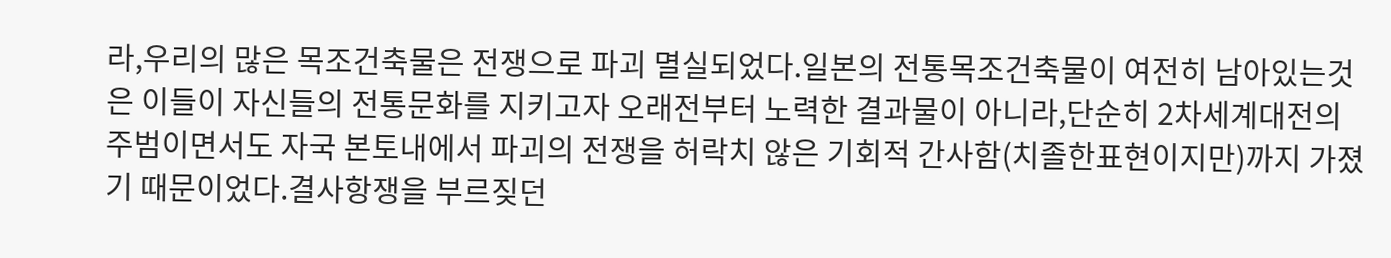라,우리의 많은 목조건축물은 전쟁으로 파괴 멸실되었다.일본의 전통목조건축물이 여전히 남아있는것은 이들이 자신들의 전통문화를 지키고자 오래전부터 노력한 결과물이 아니라,단순히 2차세계대전의 주범이면서도 자국 본토내에서 파괴의 전쟁을 허락치 않은 기회적 간사함(치졸한표현이지만)까지 가졌기 때문이었다.결사항쟁을 부르짖던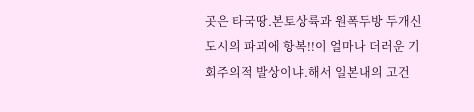곳은 타국땅.본토상륙과 원폭두방 두개신도시의 파괴에 항복!!이 얼마나 더러운 기회주의적 발상이냐.해서 일본내의 고건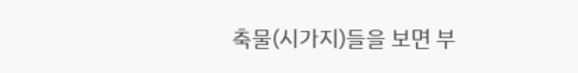축물(시가지)들을 보면 부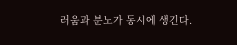러움과 분노가 동시에 생긴다.